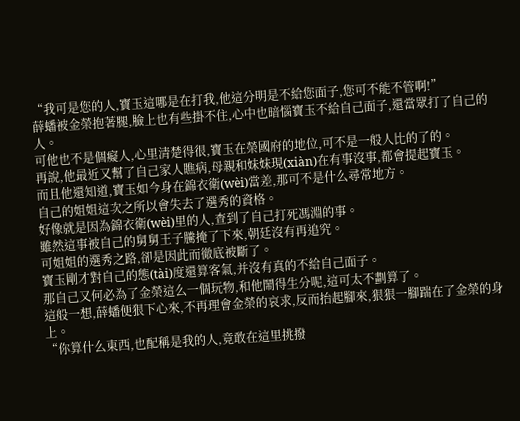“我可是您的人,寶玉這哪是在打我,他這分明是不給您面子,您可不能不管啊!”
薛蟠被金榮抱著腿,臉上也有些掛不住,心中也暗惱寶玉不給自己面子,還當眾打了自己的人。
可他也不是個癡人,心里清楚得很,寶玉在榮國府的地位,可不是一般人比的了的。
再說,他最近又幫了自己家人瞧病,母親和妹妹現(xiàn)在有事沒事,都會提起寶玉。
而且他還知道,寶玉如今身在錦衣衛(wèi)當差,那可不是什么尋常地方。
自己的姐姐這次之所以會失去了選秀的資格。
好像就是因為錦衣衛(wèi)里的人,查到了自己打死馮淵的事。
雖然這事被自己的舅舅王子騰掩了下來,朝廷沒有再追究。
可姐姐的選秀之路,卻是因此而徹底被斷了。
寶玉剛才對自己的態(tài)度還算客氣,并沒有真的不給自己面子。
那自己又何必為了金榮這么一個玩物,和他鬧得生分呢,這可太不劃算了。
這般一想,薛蟠便狠下心來,不再理會金榮的哀求,反而抬起腳來,狠狠一腳踹在了金榮的身上。
“你算什么東西,也配稱是我的人,竟敢在這里挑撥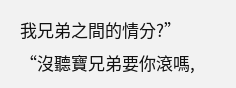我兄弟之間的情分?”
“沒聽寶兄弟要你滾嗎,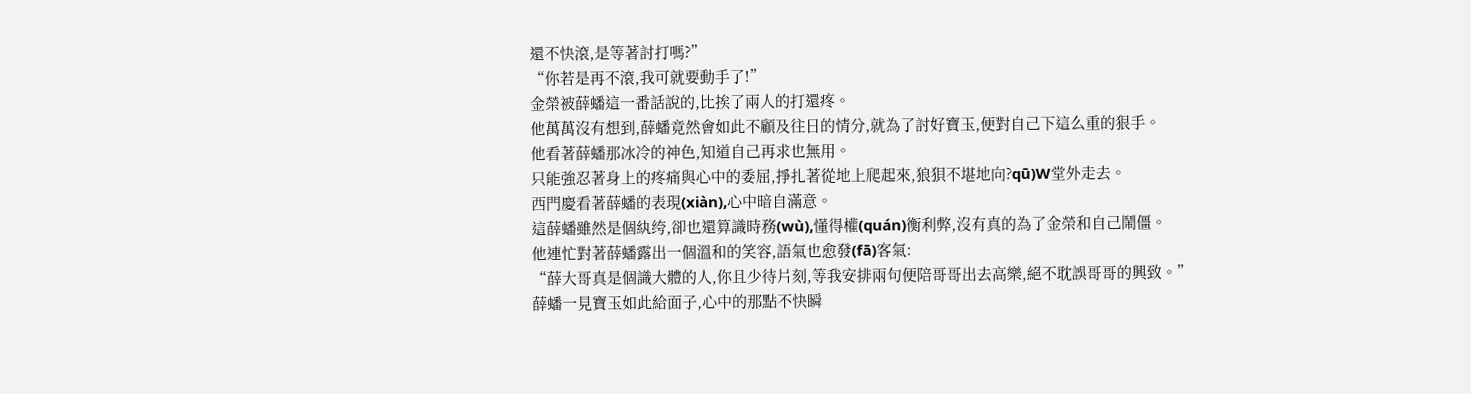還不快滾,是等著討打嗎?”
“你若是再不滾,我可就要動手了!”
金榮被薛蟠這一番話說的,比挨了兩人的打還疼。
他萬萬沒有想到,薛蟠竟然會如此不顧及往日的情分,就為了討好寶玉,便對自己下這么重的狠手。
他看著薛蟠那冰冷的神色,知道自己再求也無用。
只能強忍著身上的疼痛與心中的委屈,掙扎著從地上爬起來,狼狽不堪地向?qū)W堂外走去。
西門慶看著薛蟠的表現(xiàn),心中暗自滿意。
這薛蟠雖然是個紈绔,卻也還算識時務(wù),懂得權(quán)衡利弊,沒有真的為了金榮和自己鬧僵。
他連忙對著薛蟠露出一個溫和的笑容,語氣也愈發(fā)客氣:
“薛大哥真是個識大體的人,你且少待片刻,等我安排兩句便陪哥哥出去高樂,絕不耽誤哥哥的興致。”
薛蟠一見寶玉如此給面子,心中的那點不快瞬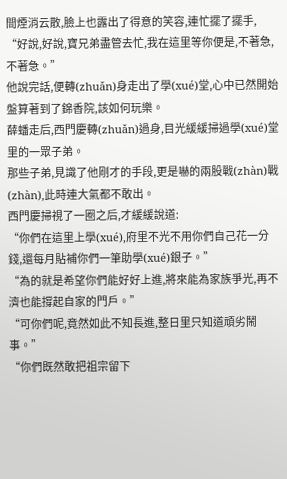間煙消云散,臉上也露出了得意的笑容,連忙擺了擺手,
“好說,好說,寶兄弟盡管去忙,我在這里等你便是,不著急,不著急。”
他說完話,便轉(zhuǎn)身走出了學(xué)堂,心中已然開始盤算著到了錦香院,該如何玩樂。
薛蟠走后,西門慶轉(zhuǎn)過身,目光緩緩掃過學(xué)堂里的一眾子弟。
那些子弟,見識了他剛才的手段,更是嚇的兩股戰(zhàn)戰(zhàn),此時連大氣都不敢出。
西門慶掃視了一圈之后,才緩緩說道:
“你們在這里上學(xué),府里不光不用你們自己花一分錢,還每月貼補你們一筆助學(xué)銀子。”
“為的就是希望你們能好好上進,將來能為家族爭光,再不濟也能撐起自家的門戶。”
“可你們呢,竟然如此不知長進,整日里只知道頑劣鬧事。”
“你們既然敢把祖宗留下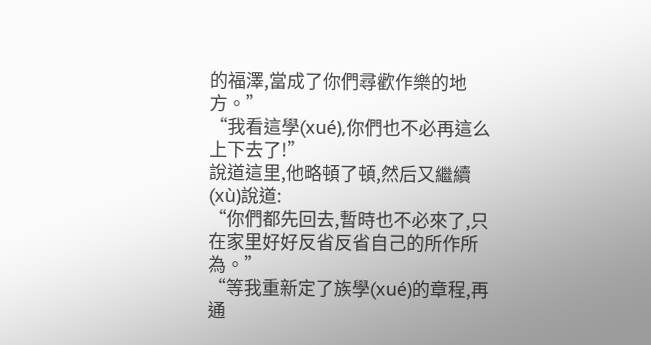的福澤,當成了你們尋歡作樂的地方。”
“我看這學(xué),你們也不必再這么上下去了!”
說道這里,他略頓了頓,然后又繼續(xù)說道:
“你們都先回去,暫時也不必來了,只在家里好好反省反省自己的所作所為。”
“等我重新定了族學(xué)的章程,再通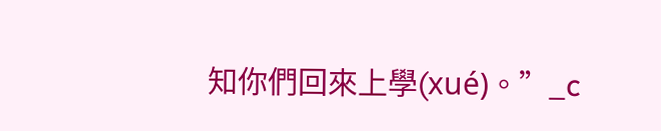知你們回來上學(xué)。”_c